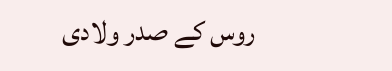روس کے صدر ولادی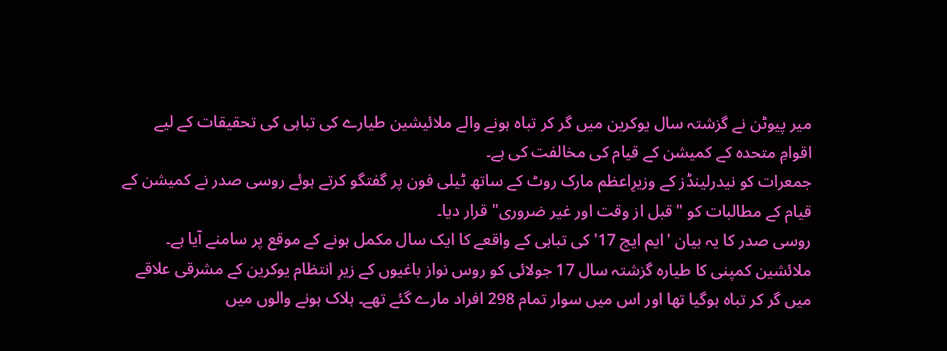میر پیوٹن نے گزشتہ سال یوکرین میں گر کر تباہ ہونے والے ملائیشین طیارے کی تباہی کی تحقیقات کے لیے اقوامِ متحدہ کے کمیشن کے قیام کی مخالفت کی ہے۔
جمعرات کو نیدرلینڈز کے وزیرِاعظم مارک روٹ کے ساتھ ٹیلی فون پر گفتگو کرتے ہوئے روسی صدر نے کمیشن کے قیام کے مطالبات کو "قبل از وقت اور غیر ضروری" قرار دیا۔
روسی صدر کا یہ بیان 'ایم ایچ 17' کی تباہی کے واقعے کا ایک سال مکمل ہونے کے موقع پر سامنے آیا ہے۔
ملائشین کمپنی کا طیارہ گزشتہ سال 17 جولائی کو روس نواز باغیوں کے زیرِ انتظام یوکرین کے مشرقی علاقے میں گر کر تباہ ہوگیا تھا اور اس میں سوار تمام 298 افراد مارے گئے تھے۔ ہلاک ہونے والوں میں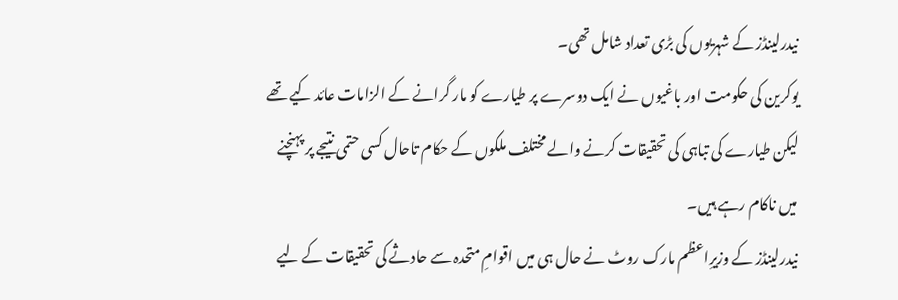نیدرلینڈز کے شہریوں کی بڑی تعداد شامل تھی۔
یوکرین کی حکومت اور باغیوں نے ایک دوسرے پر طیارے کو مار گرانے کے الزامات عائد کیے تھے لیکن طیارے کی تباہی کی تحقیقات کرنے والے مختلف ملکوں کے حکام تاحال کسی حتمی نتیجے پر پہنچنے میں ناکام رہے ہیں۔
نیدرلینڈز کے وزیرِاعظم مارک روٹ نے حال ہی میں اقوامِ متحدہ سے حادثے کی تحقیقات کے لیے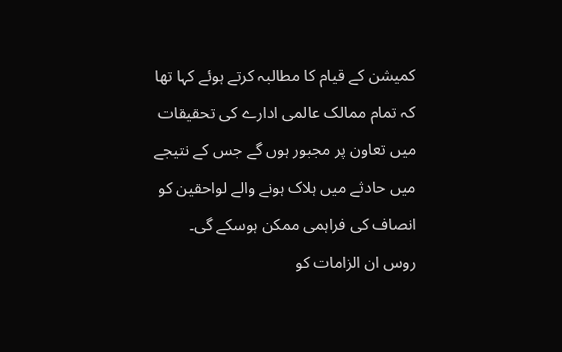کمیشن کے قیام کا مطالبہ کرتے ہوئے کہا تھا کہ تمام ممالک عالمی ادارے کی تحقیقات میں تعاون پر مجبور ہوں گے جس کے نتیجے میں حادثے میں ہلاک ہونے والے لواحقین کو انصاف کی فراہمی ممکن ہوسکے گی۔
روس ان الزامات کو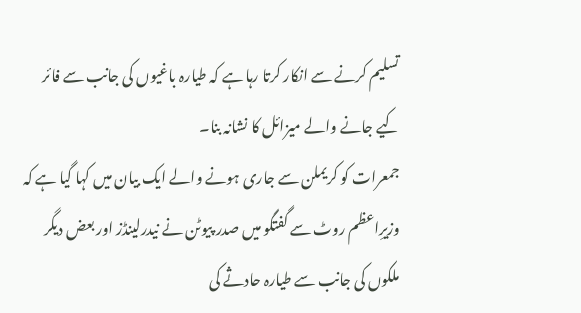تسلیم کرنے سے انکار کرتا رہا ہے کہ طیارہ باغیوں کی جانب سے فائر کیے جانے والے میزائل کا نشانہ بنا۔
جمعرات کو کریملن سے جاری ہونے والے ایک بیان میں کہا گیا ہے کہ وزیرِاعظم روٹ سے گفتگو میں صدر پیوٹن نے نیدرلینڈز اور بعض دیگر ملکوں کی جانب سے طیارہ حادثے کی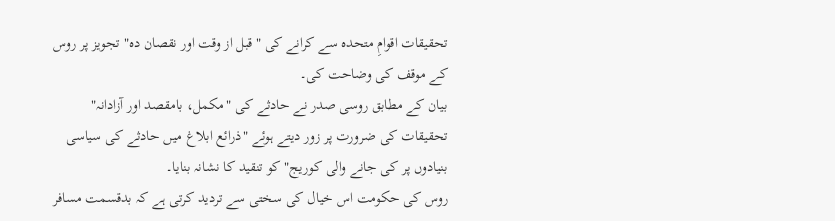تحقیقات اقوامِ متحدہ سے کرانے کی "قبل از وقت اور نقصان دہ" تجویز پر روس کے موقف کی وضاحت کی۔
بیان کے مطابق روسی صدر نے حادثے کی "مکمل، بامقصد اور آزادانہ" تحقیقات کی ضرورت پر زور دیتے ہوئے "ذرائع ابلاغ میں حادثے کی سیاسی بنیادوں پر کی جانے والی کوریج" کو تنقید کا نشانہ بنایا۔
روس کی حکومت اس خیال کی سختی سے تردید کرتی ہے کہ بدقسمت مسافر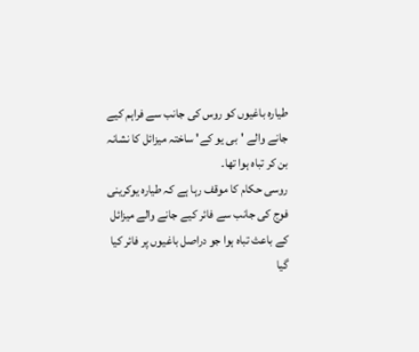طیارہ باغیوں کو روس کی جانب سے فراہم کیے جانے والے 'بی یو کے' ساختہ میزائل کا نشانہ بن کر تباہ ہوا تھا۔
روسی حکام کا موقف رہا ہے کہ طیارہ یوکرینی فوج کی جانب سے فائر کیے جانے والے میزائل کے باعث تباہ ہوا جو دراصل باغیوں پر فائر کیا گیا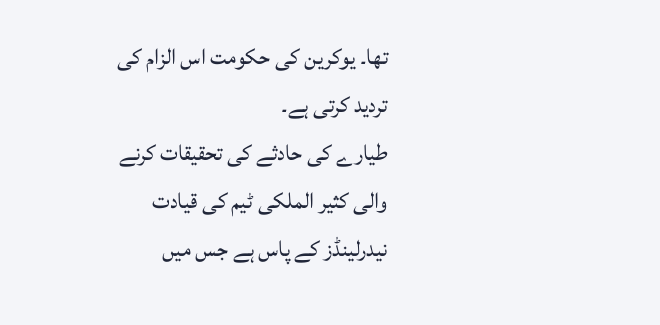تھا۔ یوکرین کی حکومت اس الزام کی تردید کرتی ہے۔
طیارے کی حادثے کی تحقیقات کرنے والی کثیر الملکی ٹیم کی قیادت نیدرلینڈز کے پاس ہے جس میں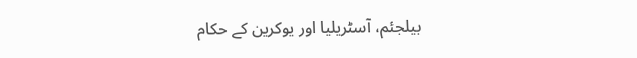بیلجئم، آسٹریلیا اور یوکرین کے حکام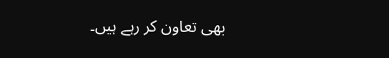بھی تعاون کر رہے ہیں۔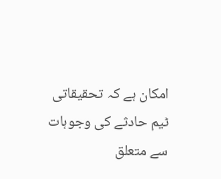امکان ہے کہ تحقیقاتی ٹیم حادثے کی وجوہات سے متعلق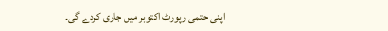اپنی حتمی رپورٹ اکتوبر میں جاری کردے گی۔